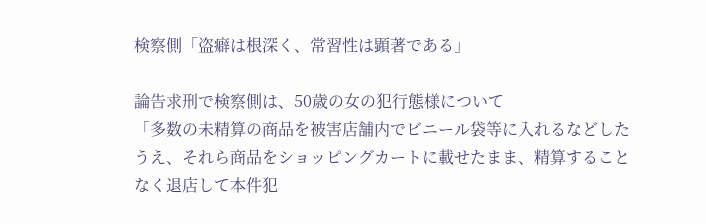検察側「盗癖は根深く、常習性は顕著である」

論告求刑で検察側は、50歳の女の犯行態様について
「多数の未精算の商品を被害店舗内でビニール袋等に入れるなどしたうえ、それら商品をショッピングカートに載せたまま、精算することなく退店して本件犯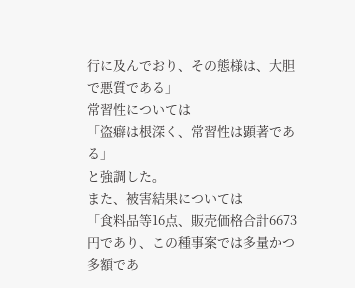行に及んでおり、その態様は、大胆で悪質である」
常習性については
「盗癖は根深く、常習性は顕著である」
と強調した。
また、被害結果については
「食料品等16点、販売価格合計6673円であり、この種事案では多量かつ多額であ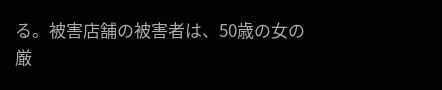る。被害店舗の被害者は、50歳の女の厳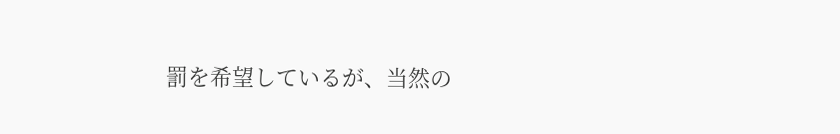罰を希望しているが、当然の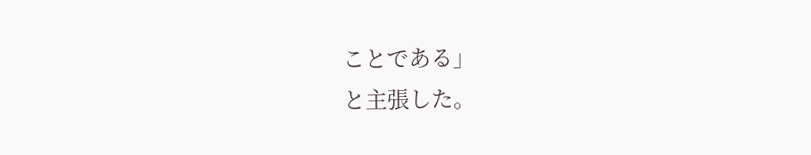ことである」
と主張した。